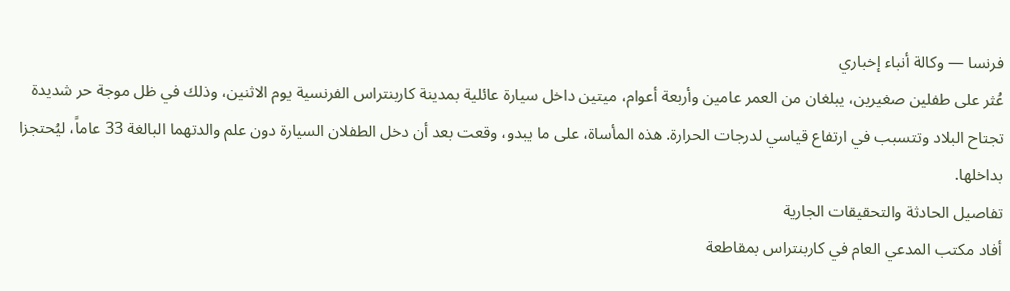فرنسا — وكالة أنباء إخباري
عُثر على طفلين صغيرين، يبلغان من العمر عامين وأربعة أعوام، ميتين داخل سيارة عائلية بمدينة كاربنتراس الفرنسية يوم الاثنين، وذلك في ظل موجة حر شديدة تجتاح البلاد وتتسبب في ارتفاع قياسي لدرجات الحرارة. هذه المأساة، على ما يبدو، وقعت بعد أن دخل الطفلان السيارة دون علم والدتهما البالغة 33 عاماً، ليُحتجزا بداخلها.
تفاصيل الحادثة والتحقيقات الجارية
أفاد مكتب المدعي العام في كاربنتراس بمقاطعة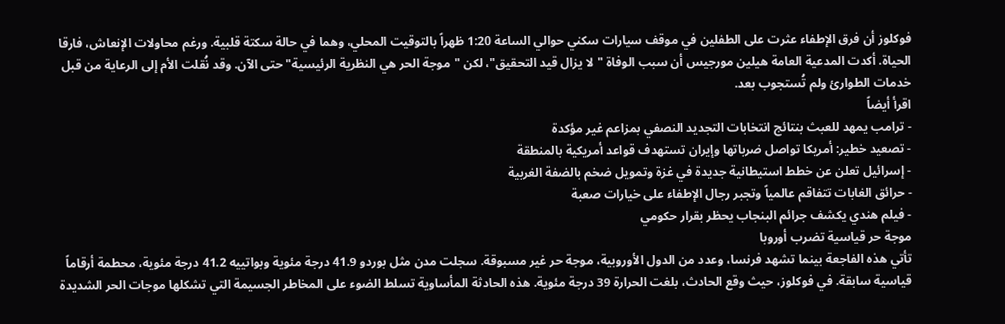فوكلوز أن فرق الإطفاء عثرت على الطفلين في موقف سيارات سكني حوالي الساعة 1:20 ظهراً بالتوقيت المحلي، وهما في حالة سكتة قلبية. ورغم محاولات الإنعاش، فارقا الحياة. أكدت المدعية العامة هيلين مورجيس أن سبب الوفاة "لا يزال قيد التحقيق"، لكن "موجة الحر هي النظرية الرئيسية" حتى الآن. وقد نُقلت الأم إلى الرعاية من قبل خدمات الطوارئ ولم تُستجوب بعد.
اقرأ أيضاً
- ترامب يمهد للعبث بنتائج انتخابات التجديد النصفي بمزاعم غير مؤكدة
- تصعيد خطير: أمريكا تواصل ضرباتها وإيران تستهدف قواعد أمريكية بالمنطقة
- إسرائيل تعلن عن خطط استيطانية جديدة في غزة وتمويل ضخم بالضفة الغربية
- حرائق الغابات تتفاقم عالمياً وتجبر رجال الإطفاء على خيارات صعبة
- فيلم هندي يكشف جرائم البنجاب يحظر بقرار حكومي
موجة حر قياسية تضرب أوروبا
تأتي هذه الفاجعة بينما تشهد فرنسا، وعدد من الدول الأوروبية، موجة حر غير مسبوقة. سجلت مدن مثل بوردو 41.9 درجة مئوية وبواتييه 41.2 درجة مئوية، محطمة أرقاماً قياسية سابقة. في فوكلوز، حيث وقع الحادث، بلغت الحرارة 39 درجة مئوية. هذه الحادثة المأساوية تسلط الضوء على المخاطر الجسيمة التي تشكلها موجات الحر الشديدة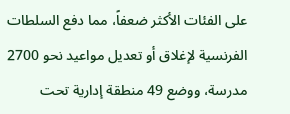على الفئات الأكثر ضعفاً، مما دفع السلطات الفرنسية لإغلاق أو تعديل مواعيد نحو 2700 مدرسة، ووضع 49 منطقة إدارية تحت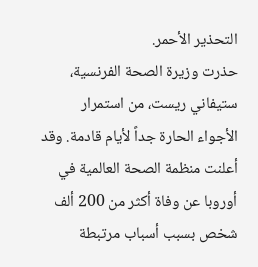التحذير الأحمر.
حذرت وزيرة الصحة الفرنسية، ستيفاني ريست، من استمرار الأجواء الحارة جداً لأيام قادمة. وقد أعلنت منظمة الصحة العالمية في أوروبا عن وفاة أكثر من 200 ألف شخص بسبب أسباب مرتبطة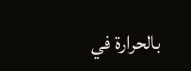بالحرارة في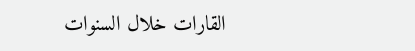القارات خلال السنوات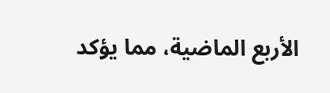الأربع الماضية، مما يؤكد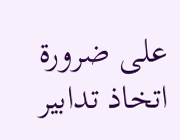على ضرورة اتخاذ تدابير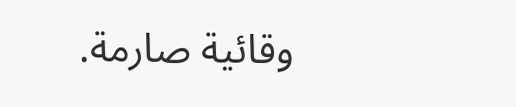وقائية صارمة.